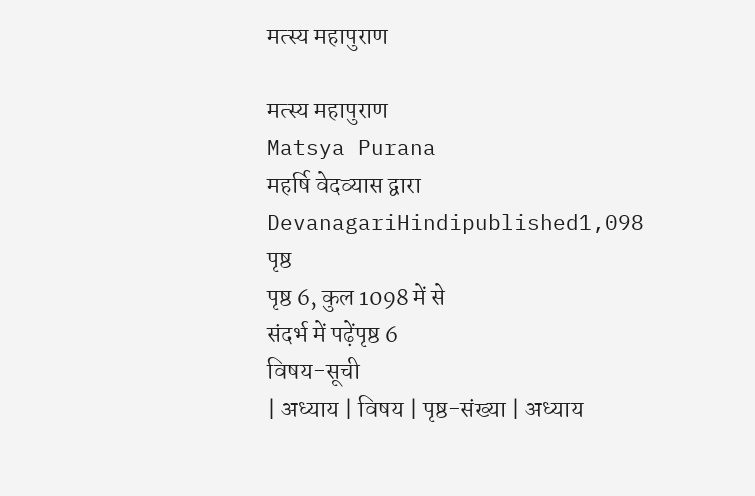मत्स्य महापुराण

मत्स्य महापुराण
Matsya Purana
महर्षि वेदव्यास द्वारा
DevanagariHindipublished1,098 पृष्ठ
पृष्ठ 6, कुल 1098 में से
संदर्भ में पढ़ेंपृष्ठ 6
विषय-सूची
| अध्याय | विषय | पृष्ठ-संख्या | अध्याय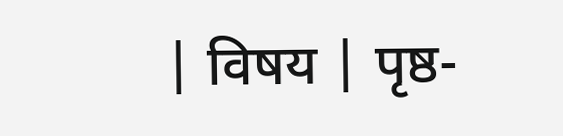| विषय | पृष्ठ-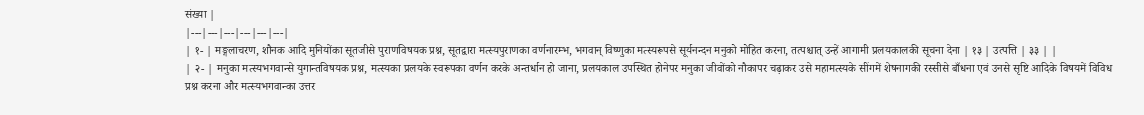संख्या |
|---|---|---|---|---|---|
| १- | मङ्गलाचरण, शौनक आदि मुनियोंका सूतजीसे पुराणविषयक प्रश्न, सूतद्वारा मत्स्यपुराणका वर्णनारम्भ, भगवान् विष्णुका मत्स्यरूपसे सूर्यनन्दन मनुको मोहित करना, तत्पश्चात् उन्हें आगामी प्रलयकालकी सूचना देना | १३ | उत्पत्ति | ३३ | |
| २- | मनुका मत्स्यभगवान्से युगान्तविषयक प्रश्न, मत्स्यका प्रलयके स्वरूपका वर्णन करके अन्तर्धान हो जाना, प्रलयकाल उपस्थित होनेपर मनुका जीवोंको नौकापर चढ़ाकर उसे महामत्स्यके सींगमें शेषनागकी रस्सीसे बाँधना एवं उनसे सृष्टि आदिके विषयमें विविध प्रश्न करना और मत्स्यभगवान्का उत्तर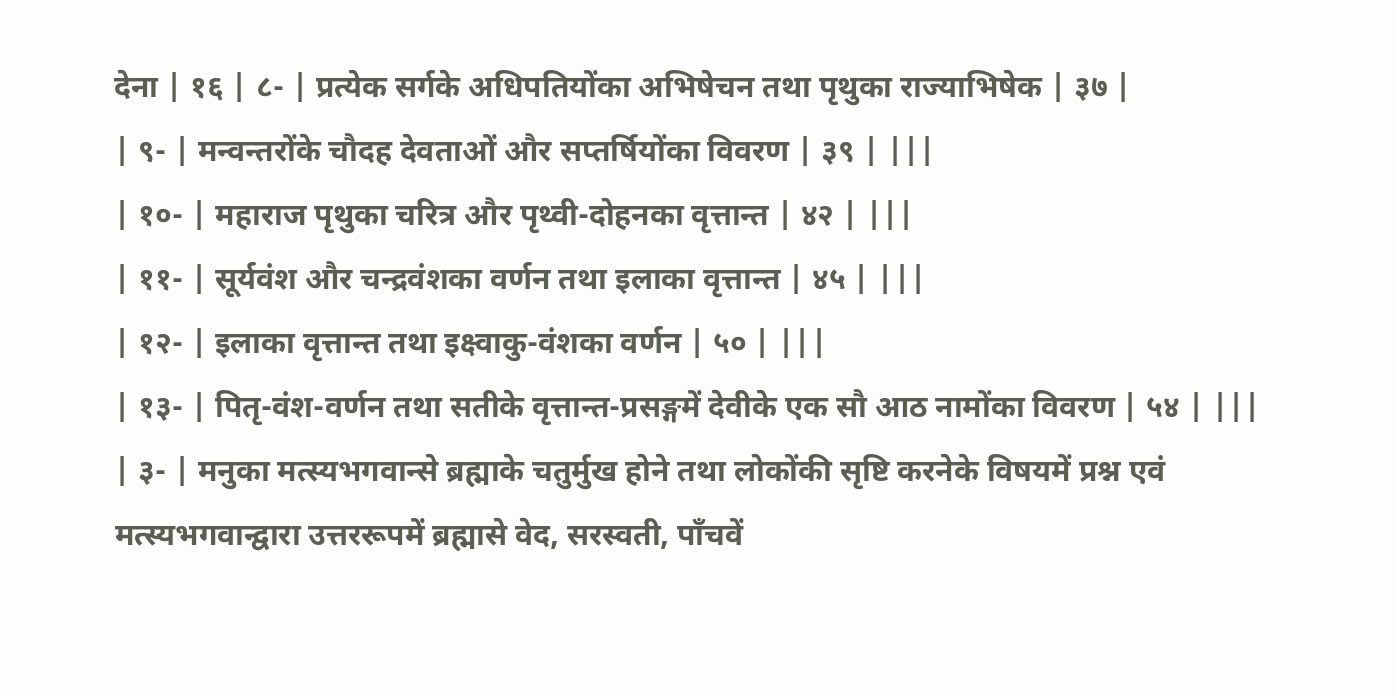देना | १६ | ८- | प्रत्येक सर्गके अधिपतियोंका अभिषेचन तथा पृथुका राज्याभिषेक | ३७ |
| ९- | मन्वन्तरोंके चौदह देवताओं और सप्तर्षियोंका विवरण | ३९ | |||
| १०- | महाराज पृथुका चरित्र और पृथ्वी-दोहनका वृत्तान्त | ४२ | |||
| ११- | सूर्यवंश और चन्द्रवंशका वर्णन तथा इलाका वृत्तान्त | ४५ | |||
| १२- | इलाका वृत्तान्त तथा इक्ष्वाकु-वंशका वर्णन | ५० | |||
| १३- | पितृ-वंश-वर्णन तथा सतीके वृत्तान्त-प्रसङ्गमें देवीके एक सौ आठ नामोंका विवरण | ५४ | |||
| ३- | मनुका मत्स्यभगवान्से ब्रह्माके चतुर्मुख होने तथा लोकोंकी सृष्टि करनेके विषयमें प्रश्न एवं मत्स्यभगवान्द्वारा उत्तररूपमें ब्रह्मासे वेद, सरस्वती, पाँचवें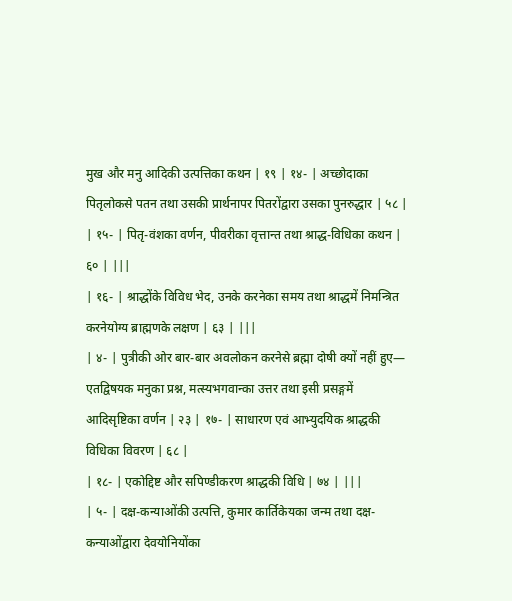मुख और मनु आदिकी उत्पत्तिका कथन | १९ | १४- | अच्छोदाका पितृलोकसे पतन तथा उसकी प्रार्थनापर पितरोंद्वारा उसका पुनरुद्धार | ५८ |
| १५- | पितृ-वंशका वर्णन, पीवरीका वृत्तान्त तथा श्राद्ध-विधिका कथन | ६० | |||
| १६- | श्राद्धोंके विविध भेद, उनके करनेका समय तथा श्राद्धमें निमन्त्रित करनेयोग्य ब्राह्मणके लक्षण | ६३ | |||
| ४- | पुत्रीकी ओर बार-बार अवलोकन करनेसे ब्रह्मा दोषी क्यों नहीं हुए— एतद्विषयक मनुका प्रश्न, मत्स्यभगवान्का उत्तर तथा इसी प्रसङ्गमें आदिसृष्टिका वर्णन | २३ | १७- | साधारण एवं आभ्युदयिक श्राद्धकी विधिका विवरण | ६८ |
| १८- | एकोद्दिष्ट और सपिण्डीकरण श्राद्धकी विधि | ७४ | |||
| ५- | दक्ष-कन्याओंकी उत्पत्ति, कुमार कार्तिकेयका जन्म तथा दक्ष-कन्याओंद्वारा देवयोनियोंका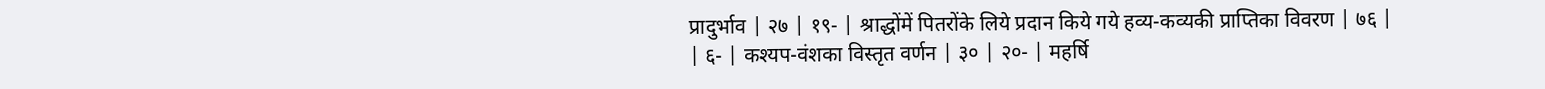प्रादुर्भाव | २७ | १९- | श्राद्धोंमें पितरोंके लिये प्रदान किये गये हव्य-कव्यकी प्राप्तिका विवरण | ७६ |
| ६- | कश्यप-वंशका विस्तृत वर्णन | ३० | २०- | महर्षि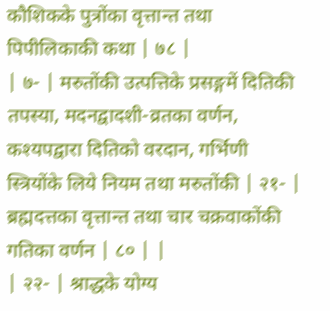कौशिकके पुत्रोंका वृत्तान्त तथा पिपीलिकाकी कथा | ७८ |
| ७- | मरुतोंकी उत्पत्तिके प्रसङ्गमें दितिकी तपस्या, मदनद्वादशी-व्रतका वर्णन, कश्यपद्वारा दितिको वरदान, गर्भिणी स्त्रियोंके लिये नियम तथा मरुतोंकी | २१- | ब्रह्मदत्तका वृत्तान्त तथा चार चक्रवाकोंकी गतिका वर्णन | ८० | |
| २२- | श्राद्धके योग्य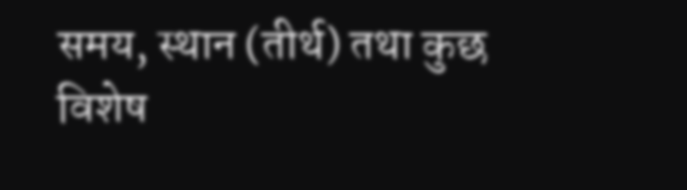समय, स्थान (तीर्थ) तथा कुछ विशेष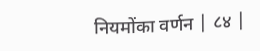नियमोंका वर्णन | ८४ |